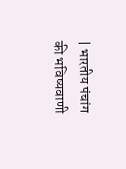| भारतीय पंचांग की भविष्यवाणी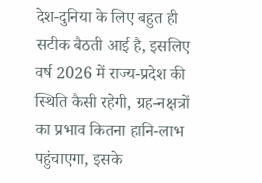देश-दुनिया के लिए बहुत ही सटीक बैठती आई है, इसलिए वर्ष 2026 में राज्य-प्रदेश की स्थिति कैसी रहेगी, ग्रह-नक्षत्रों का प्रभाव कितना हानि-लाभ पहुंचाएगा, इसके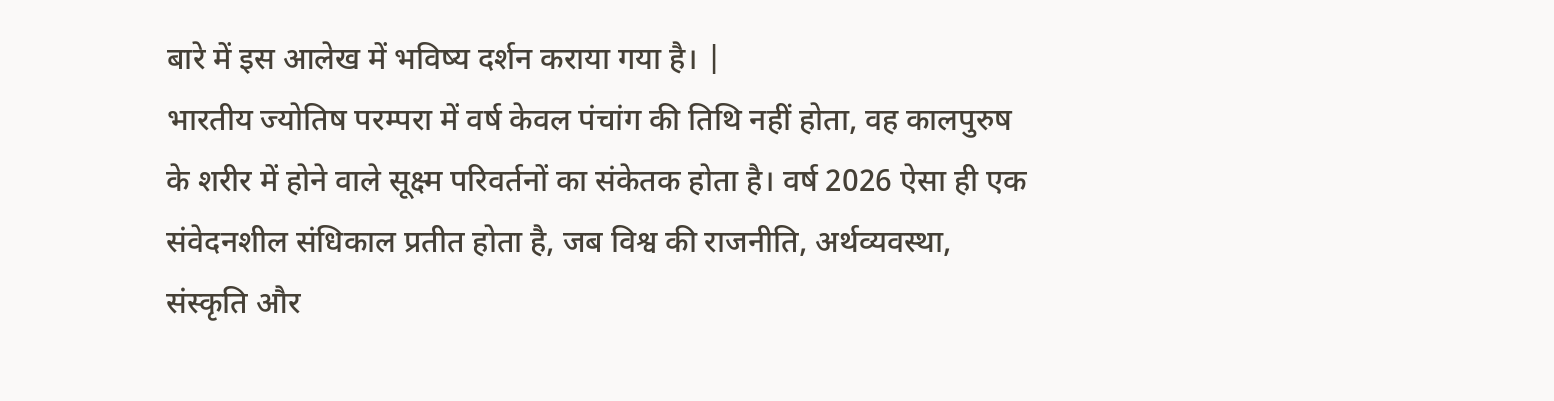बारे में इस आलेख में भविष्य दर्शन कराया गया है। |
भारतीय ज्योतिष परम्परा में वर्ष केवल पंचांग की तिथि नहीं होता, वह कालपुरुष के शरीर में होने वाले सूक्ष्म परिवर्तनों का संकेतक होता है। वर्ष 2026 ऐसा ही एक संवेदनशील संधिकाल प्रतीत होता है, जब विश्व की राजनीति, अर्थव्यवस्था, संस्कृति और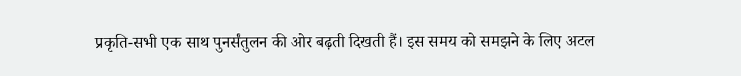प्रकृति-सभी एक साथ पुनर्संतुलन की ओर बढ़ती दिखती हैं। इस समय को समझने के लिए अटल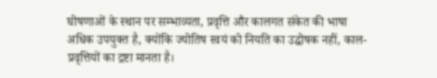घोषणाओं के स्थान पर सम्भाव्यता, प्रवृत्ति और कालगत संकेत की भाषा अधिक उपयुक्त है, क्योंकि ज्योतिष स्वयं को नियति का उद्घोषक नहीं, काल-प्रवृत्तियों का द्रष्टा मानता है।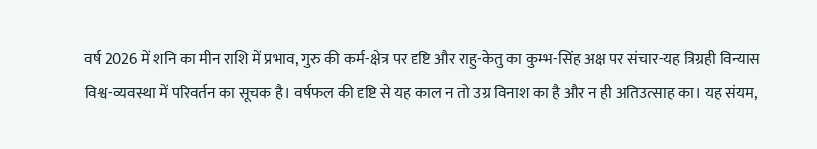वर्ष 2026 में शनि का मीन राशि में प्रभाव, गुरु की कर्म-क्षेत्र पर दृष्टि और राहु-केतु का कुम्भ-सिंह अक्ष पर संचार-यह त्रिग्रही विन्यास विश्व-व्यवस्था में परिवर्तन का सूचक है। वर्षफल की दृष्टि से यह काल न तो उग्र विनाश का है और न ही अतिउत्साह का। यह संयम,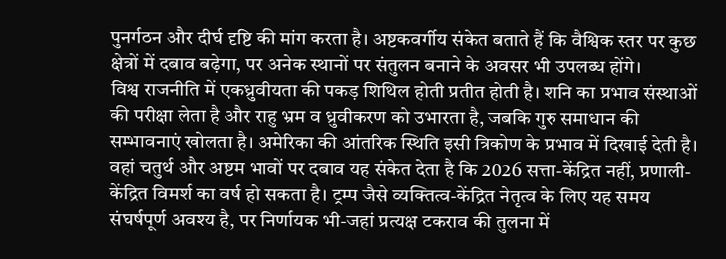पुनर्गठन और दीर्घ दृष्टि की मांग करता है। अष्टकवर्गीय संकेत बताते हैं कि वैश्विक स्तर पर कुछ क्षेत्रों में दबाव बढ़ेगा, पर अनेक स्थानों पर संतुलन बनाने के अवसर भी उपलब्ध होंगे।
विश्व राजनीति में एकध्रुवीयता की पकड़ शिथिल होती प्रतीत होती है। शनि का प्रभाव संस्थाओं की परीक्षा लेता है और राहु भ्रम व ध्रुवीकरण को उभारता है, जबकि गुरु समाधान की सम्भावनाएं खोलता है। अमेरिका की आंतरिक स्थिति इसी त्रिकोण के प्रभाव में दिखाई देती है।
वहां चतुर्थ और अष्टम भावों पर दबाव यह संकेत देता है कि 2026 सत्ता-केंद्रित नहीं, प्रणाली-केंद्रित विमर्श का वर्ष हो सकता है। ट्रम्प जैसे व्यक्तित्व-केंद्रित नेतृत्व के लिए यह समय संघर्षपूर्ण अवश्य है, पर निर्णायक भी-जहां प्रत्यक्ष टकराव की तुलना में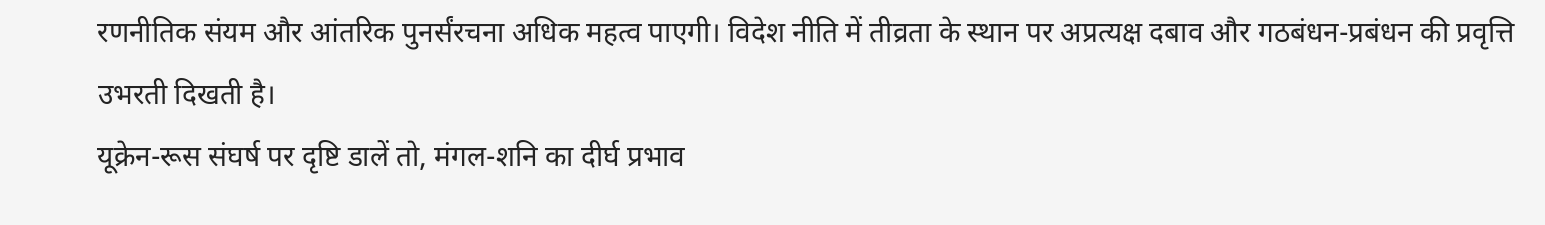रणनीतिक संयम और आंतरिक पुनर्संरचना अधिक महत्व पाएगी। विदेश नीति में तीव्रता के स्थान पर अप्रत्यक्ष दबाव और गठबंधन-प्रबंधन की प्रवृत्ति उभरती दिखती है।
यूक्रेन-रूस संघर्ष पर दृष्टि डालें तो, मंगल-शनि का दीर्घ प्रभाव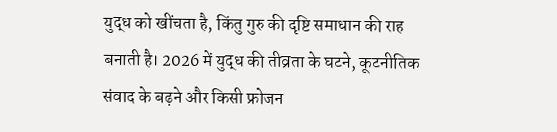युद्ध को खींचता है, किंतु गुरु की दृष्टि समाधान की राह बनाती है। 2026 में युद्ध की तीव्रता के घटने, कूटनीतिक संवाद के बढ़ने और किसी फ्रोजन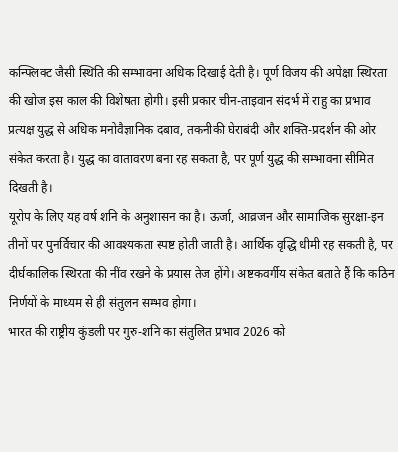कन्फ्लिक्ट जैसी स्थिति की सम्भावना अधिक दिखाई देती है। पूर्ण विजय की अपेक्षा स्थिरता की खोज इस काल की विशेषता होगी। इसी प्रकार चीन-ताइवान संदर्भ में राहु का प्रभाव प्रत्यक्ष युद्ध से अधिक मनोवैज्ञानिक दबाव, तकनीकी घेराबंदी और शक्ति-प्रदर्शन की ओर संकेत करता है। युद्ध का वातावरण बना रह सकता है, पर पूर्ण युद्ध की सम्भावना सीमित दिखती है।
यूरोप के लिए यह वर्ष शनि के अनुशासन का है। ऊर्जा, आव्रजन और सामाजिक सुरक्षा-इन तीनों पर पुनर्विचार की आवश्यकता स्पष्ट होती जाती है। आर्थिक वृद्धि धीमी रह सकती है, पर दीर्घकालिक स्थिरता की नींव रखने के प्रयास तेज होंगे। अष्टकवर्गीय संकेत बताते हैं कि कठिन निर्णयों के माध्यम से ही संतुलन सम्भव होगा।
भारत की राष्ट्रीय कुंडली पर गुरु-शनि का संतुलित प्रभाव 2026 को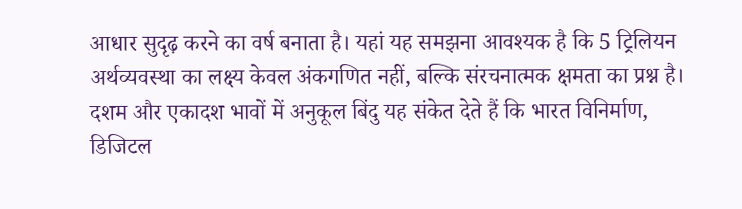आधार सुदृढ़ करने का वर्ष बनाता है। यहां यह समझना आवश्यक है कि 5 ट्रिलियन अर्थव्यवस्था का लक्ष्य केवल अंकगणित नहीं, बल्कि संरचनात्मक क्षमता का प्रश्न है। दशम और एकादश भावों में अनुकूल बिंदु यह संकेत देते हैं कि भारत विनिर्माण, डिजिटल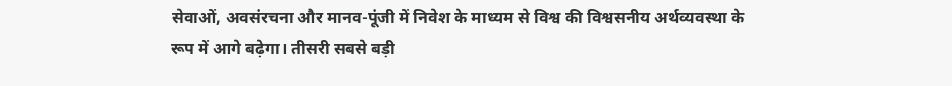सेवाओं, अवसंरचना और मानव-पूंजी में निवेश के माध्यम से विश्व की विश्वसनीय अर्थव्यवस्था के रूप में आगे बढ़ेगा। तीसरी सबसे बड़ी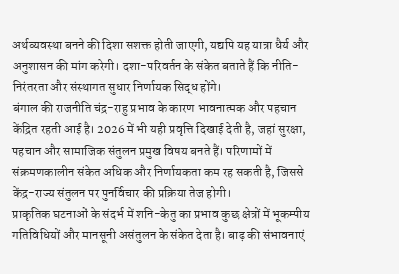अर्थव्यवस्था बनने की दिशा सशक्त होती जाएगी, यद्यपि यह यात्रा धैर्य और अनुशासन की मांग करेगी। दशा-परिवर्तन के संकेत बताते हैं कि नीति-निरंतरता और संस्थागत सुधार निर्णायक सिद्ध होंगे।
बंगाल की राजनीति चंद्र-राहु प्रभाव के कारण भावनात्मक और पहचान केंद्रित रहती आई है। 2026 में भी यही प्रवृत्ति दिखाई देती है, जहां सुरक्षा, पहचान और सामाजिक संतुलन प्रमुख विषय बनते हैं। परिणामों में संक्रमणकालीन संकेत अधिक और निर्णायकता कम रह सकती है, जिससे केंद्र-राज्य संतुलन पर पुनर्विचार की प्रक्रिया तेज होगी।
प्राकृतिक घटनाओं के संदर्भ में शनि-केतु का प्रभाव कुछ क्षेत्रों में भूकम्पीय गतिविधियों और मानसूनी असंतुलन के संकेत देता है। बाढ़ की संभावनाएं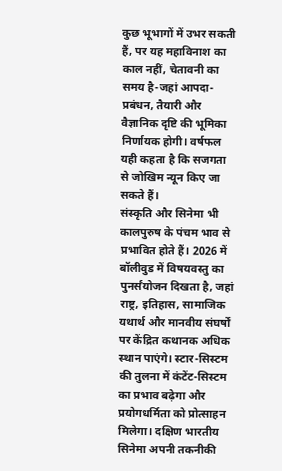कुछ भूभागों में उभर सकती हैं, पर यह महाविनाश का काल नहीं, चेतावनी का समय है-जहां आपदा-प्रबंधन, तैयारी और वैज्ञानिक दृष्टि की भूमिका निर्णायक होगी। वर्षफल यही कहता है कि सजगता से जोखिम न्यून किए जा सकते हैं।
संस्कृति और सिनेमा भी कालपुरुष के पंचम भाव से प्रभावित होते हैं। 2026 में बॉलीवुड में विषयवस्तु का पुनर्संयोजन दिखता है, जहां राष्ट्र, इतिहास, सामाजिक यथार्थ और मानवीय संघर्षों पर केंद्रित कथानक अधिक स्थान पाएंगे। स्टार-सिस्टम की तुलना में कंटेंट-सिस्टम का प्रभाव बढ़ेगा और प्रयोगधर्मिता को प्रोत्साहन मिलेगा। दक्षिण भारतीय सिनेमा अपनी तकनीकी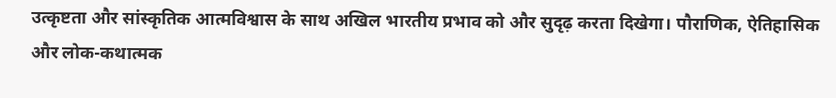उत्कृष्टता और सांस्कृतिक आत्मविश्वास के साथ अखिल भारतीय प्रभाव को और सुदृढ़ करता दिखेगा। पौराणिक, ऐतिहासिक और लोक-कथात्मक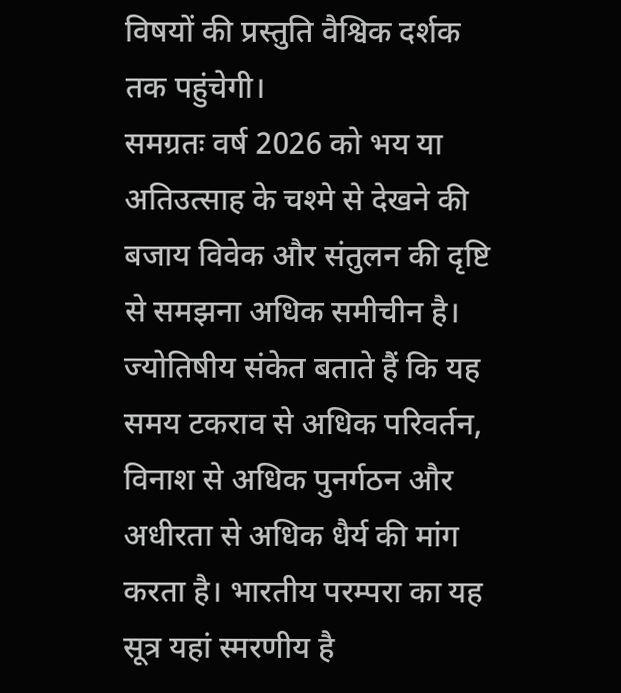विषयों की प्रस्तुति वैश्विक दर्शक तक पहुंचेगी।
समग्रतः वर्ष 2026 को भय या अतिउत्साह के चश्मे से देखने की बजाय विवेक और संतुलन की दृष्टि से समझना अधिक समीचीन है। ज्योतिषीय संकेत बताते हैं कि यह समय टकराव से अधिक परिवर्तन, विनाश से अधिक पुनर्गठन और अधीरता से अधिक धैर्य की मांग करता है। भारतीय परम्परा का यह सूत्र यहां स्मरणीय है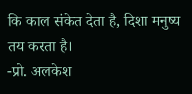कि काल संकेत देता है, दिशा मनुष्य तय करता है।
-प्रो. अलकेश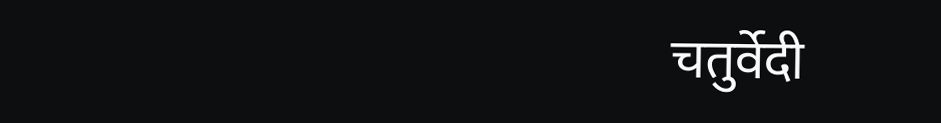चतुर्वेदी